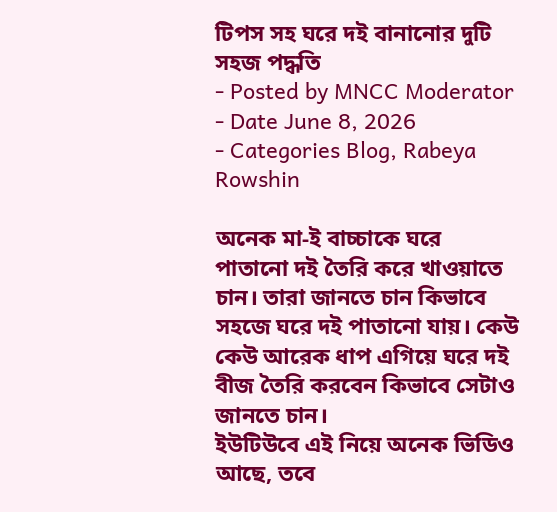টিপস সহ ঘরে দই বানানোর দুটি সহজ পদ্ধতি
- Posted by MNCC Moderator
- Date June 8, 2026
- Categories Blog, Rabeya Rowshin

অনেক মা-ই বাচ্চাকে ঘরে পাতানো দই তৈরি করে খাওয়াতে চান। তারা জানতে চান কিভাবে সহজে ঘরে দই পাতানো যায়। কেউ কেউ আরেক ধাপ এগিয়ে ঘরে দই বীজ তৈরি করবেন কিভাবে সেটাও জানতে চান।
ইউটিউবে এই নিয়ে অনেক ভিডিও আছে, তবে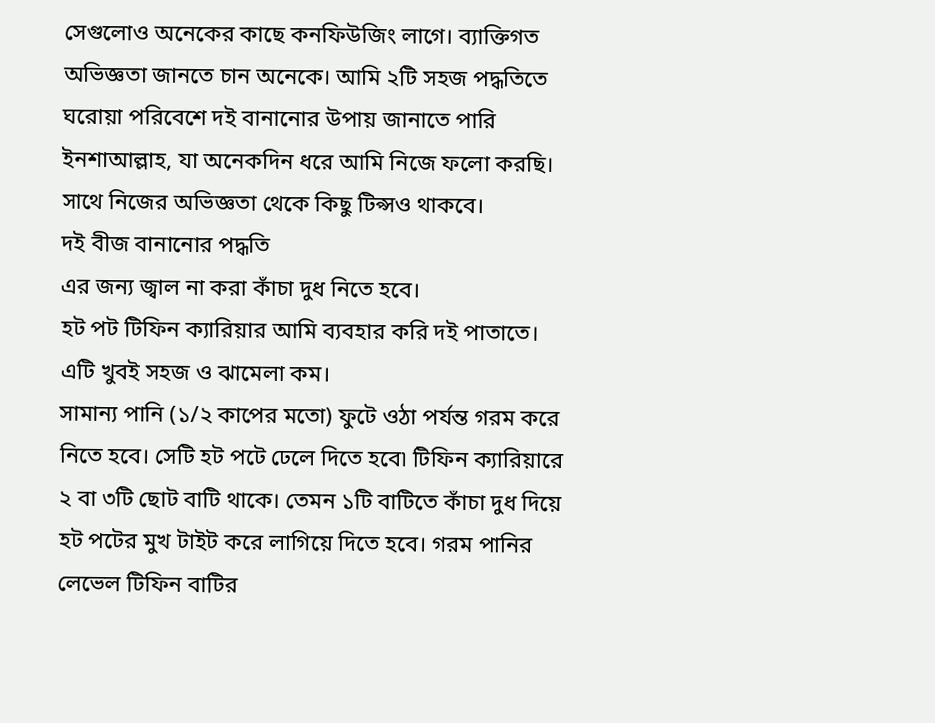সেগুলোও অনেকের কাছে কনফিউজিং লাগে। ব্যাক্তিগত অভিজ্ঞতা জানতে চান অনেকে। আমি ২টি সহজ পদ্ধতিতে ঘরোয়া পরিবেশে দই বানানোর উপায় জানাতে পারি ইনশাআল্লাহ, যা অনেকদিন ধরে আমি নিজে ফলো করছি। সাথে নিজের অভিজ্ঞতা থেকে কিছু টিপ্সও থাকবে।
দই বীজ বানানোর পদ্ধতি
এর জন্য জ্বাল না করা কাঁচা দুধ নিতে হবে।
হট পট টিফিন ক্যারিয়ার আমি ব্যবহার করি দই পাতাতে। এটি খুবই সহজ ও ঝামেলা কম।
সামান্য পানি (১/২ কাপের মতো) ফুটে ওঠা পর্যন্ত গরম করে নিতে হবে। সেটি হট পটে ঢেলে দিতে হবে৷ টিফিন ক্যারিয়ারে ২ বা ৩টি ছোট বাটি থাকে। তেমন ১টি বাটিতে কাঁচা দুধ দিয়ে হট পটের মুখ টাইট করে লাগিয়ে দিতে হবে। গরম পানির লেভেল টিফিন বাটির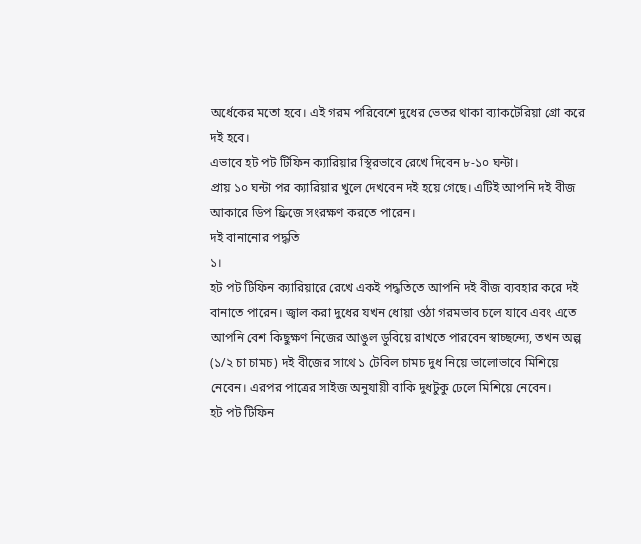অর্ধেকের মতো হবে। এই গরম পরিবেশে দুধের ভেতর থাকা ব্যাকটেরিয়া গ্রো করে দই হবে।
এভাবে হট পট টিফিন ক্যারিয়ার স্থিরভাবে রেখে দিবেন ৮-১০ ঘন্টা।
প্রায় ১০ ঘন্টা পর ক্যারিয়ার খুলে দেখবেন দই হয়ে গেছে। এটিই আপনি দই বীজ আকারে ডিপ ফ্রিজে সংরক্ষণ করতে পারেন।
দই বানানোর পদ্ধতি
১।
হট পট টিফিন ক্যারিয়ারে রেখে একই পদ্ধতিতে আপনি দই বীজ ব্যবহার করে দই বানাতে পারেন। জ্বাল করা দুধের যখন ধোয়া ওঠা গরমভাব চলে যাবে এবং এতে আপনি বেশ কিছুক্ষণ নিজের আঙুল ডুবিয়ে রাখতে পারবেন স্বাচ্ছন্দ্যে, তখন অল্প (১/২ চা চামচ) দই বীজের সাথে ১ টেবিল চামচ দুধ নিয়ে ভালোভাবে মিশিয়ে নেবেন। এরপর পাত্রের সাইজ অনুযায়ী বাকি দুধটুকু ঢেলে মিশিয়ে নেবেন।
হট পট টিফিন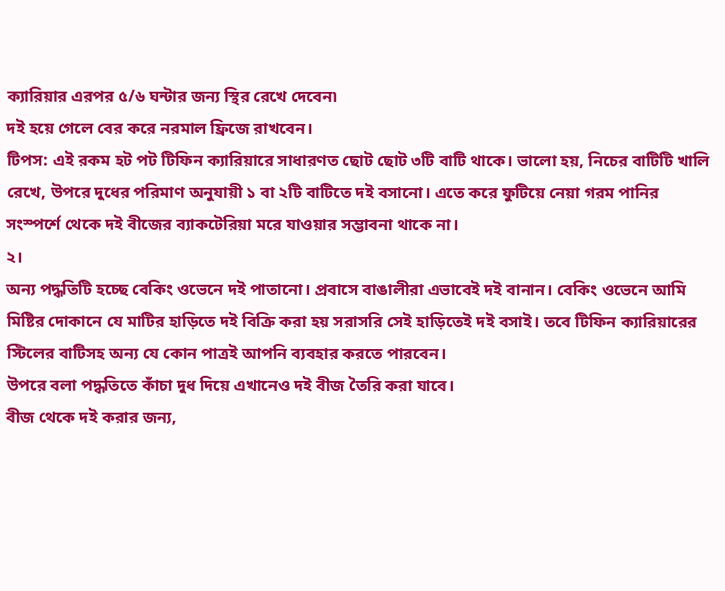ক্যারিয়ার এরপর ৫/৬ ঘন্টার জন্য স্থির রেখে দেবেন৷
দই হয়ে গেলে বের করে নরমাল ফ্রিজে রাখবেন।
টিপস: এই রকম হট পট টিফিন ক্যারিয়ারে সাধারণত ছোট ছোট ৩টি বাটি থাকে। ভালো হয়, নিচের বাটিটি খালি রেখে, উপরে দুধের পরিমাণ অনুযায়ী ১ বা ২টি বাটিতে দই বসানো। এতে করে ফুটিয়ে নেয়া গরম পানির সংস্পর্শে থেকে দই বীজের ব্যাকটেরিয়া মরে যাওয়ার সম্ভাবনা থাকে না।
২।
অন্য পদ্ধতিটি হচ্ছে বেকিং ওভেনে দই পাতানো। প্রবাসে বাঙালীরা এভাবেই দই বানান। বেকিং ওভেনে আমি মিষ্টির দোকানে যে মাটির হাড়িতে দই বিক্রি করা হয় সরাসরি সেই হাড়িতেই দই বসাই। তবে টিফিন ক্যারিয়ারের স্টিলের বাটিসহ অন্য যে কোন পাত্রই আপনি ব্যবহার করতে পারবেন।
উপরে বলা পদ্ধতিতে কাঁচা দুধ দিয়ে এখানেও দই বীজ তৈরি করা যাবে।
বীজ থেকে দই করার জন্য,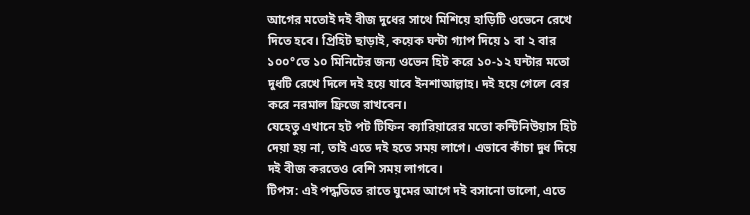আগের মতোই দই বীজ দুধের সাথে মিশিয়ে হাড়িটি ওভেনে রেখে দিতে হবে। প্রিহিট ছাড়াই, কয়েক ঘন্টা গ্যাপ দিয়ে ১ বা ২ বার ১০০°তে ১০ মিনিটের জন্য ওভেন হিট করে ১০-১২ ঘন্টার মতো দুধটি রেখে দিলে দই হয়ে যাবে ইনশাআল্লাহ। দই হয়ে গেলে বের করে নরমাল ফ্রিজে রাখবেন।
যেহেতু এখানে হট পট টিফিন ক্যারিয়ারের মতো কন্টিনিউয়াস হিট দেয়া হয় না, তাই এতে দই হতে সময় লাগে। এভাবে কাঁচা দুধ দিয়ে দই বীজ করতেও বেশি সময় লাগবে।
টিপস: এই পদ্ধতিতে রাতে ঘুমের আগে দই বসানো ভালো, এতে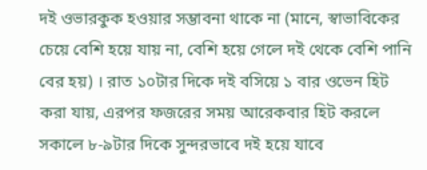দই ওভারকুক হওয়ার সম্ভাবনা থাকে না (মানে, স্বাভাবিকের চেয়ে বেশি হয়ে যায় না, বেশি হয়ে গেলে দই থেকে বেশি পানি বের হয়) । রাত ১০টার দিকে দই বসিয়ে ১ বার ওভেন হিট করা যায়, এরপর ফজরের সময় আরেকবার হিট করলে সকালে ৮-৯টার দিকে সুন্দরভাবে দই হয়ে যাবে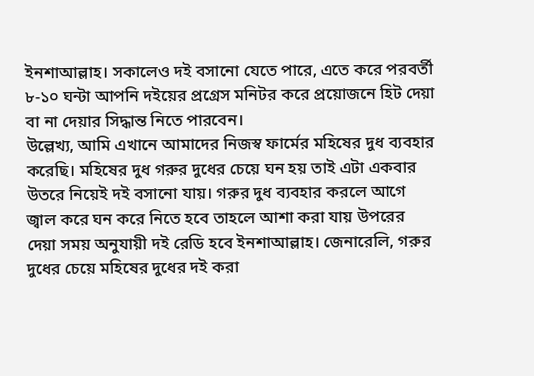ইনশাআল্লাহ। সকালেও দই বসানো যেতে পারে, এতে করে পরবর্তী ৮-১০ ঘন্টা আপনি দইয়ের প্রগ্রেস মনিটর করে প্রয়োজনে হিট দেয়া বা না দেয়ার সিদ্ধান্ত নিতে পারবেন।
উল্লেখ্য, আমি এখানে আমাদের নিজস্ব ফার্মের মহিষের দুধ ব্যবহার করেছি। মহিষের দুধ গরুর দুধের চেয়ে ঘন হয় তাই এটা একবার উতরে নিয়েই দই বসানো যায়। গরুর দুধ ব্যবহার করলে আগে জ্বাল করে ঘন করে নিতে হবে তাহলে আশা করা যায় উপরের দেয়া সময় অনুযায়ী দই রেডি হবে ইনশাআল্লাহ। জেনারেলি, গরুর দুধের চেয়ে মহিষের দুধের দই করা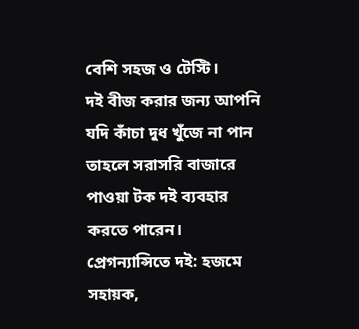বেশি সহজ ও টেস্টি।
দই বীজ করার জন্য আপনি যদি কাঁচা দুধ খুঁজে না পান তাহলে সরাসরি বাজারে পাওয়া টক দই ব্যবহার করতে পারেন।
প্রেগন্যান্সিতে দই: হজমে সহায়ক,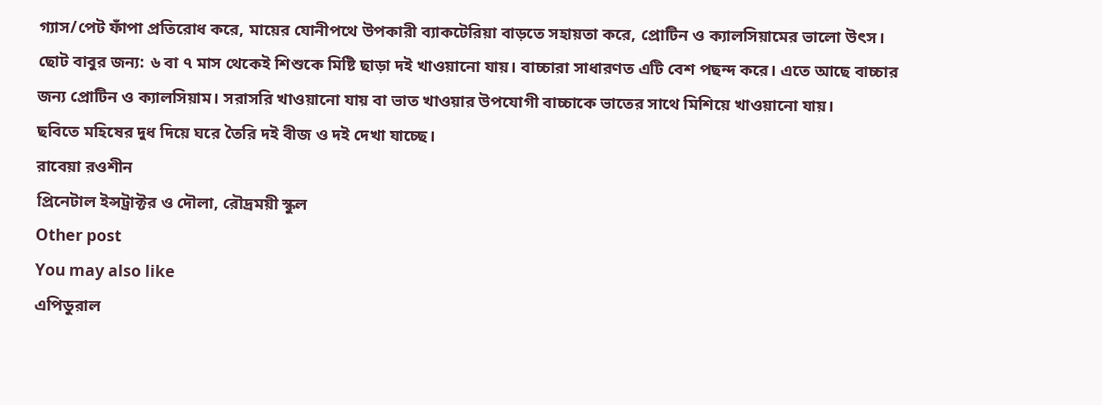গ্যাস/পেট ফাঁপা প্রতিরোধ করে, মায়ের যোনীপথে উপকারী ব্যাকটেরিয়া বাড়তে সহায়তা করে, প্রোটিন ও ক্যালসিয়ামের ভালো উৎস।
ছোট বাবুর জন্য: ৬ বা ৭ মাস থেকেই শিশুকে মিষ্টি ছাড়া দই খাওয়ানো যায়। বাচ্চারা সাধারণত এটি বেশ পছন্দ করে। এতে আছে বাচ্চার জন্য প্রোটিন ও ক্যালসিয়াম। সরাসরি খাওয়ানো যায় বা ভাত খাওয়ার উপযোগী বাচ্চাকে ভাতের সাথে মিশিয়ে খাওয়ানো যায়।
ছবিতে মহিষের দুধ দিয়ে ঘরে তৈরি দই বীজ ও দই দেখা যাচ্ছে।
রাবেয়া রওশীন
প্রিনেটাল ইন্সট্রাক্টর ও দৌলা, রৌদ্রময়ী স্কুল
Other post
You may also like
এপিডুরাল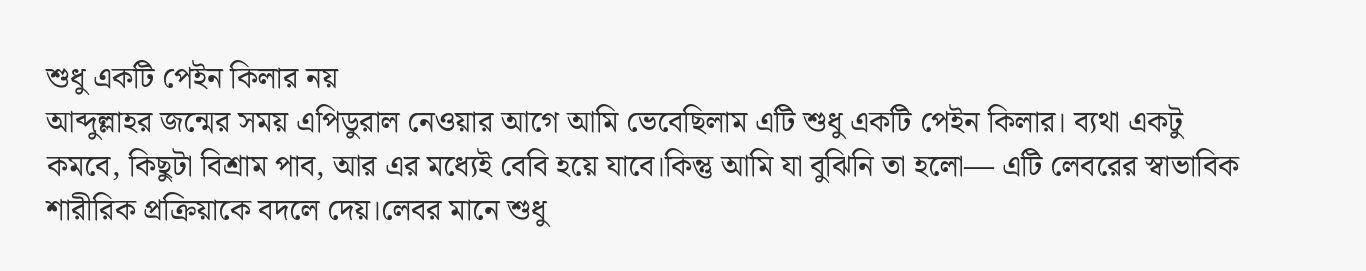শুধু একটি পেইন কিলার নয়
আব্দুল্লাহর জন্মের সময় এপিডুরাল নেওয়ার আগে আমি ভেবেছিলাম এটি শুধু একটি পেইন কিলার। ব্যথা একটু কমবে, কিছুটা বিশ্রাম পাব, আর এর মধ্যেই বেবি হয়ে যাবে।কিন্তু আমি যা বুঝিনি তা হলো— এটি লেবরের স্বাভাবিক শারীরিক প্রক্রিয়াকে বদলে দেয়।লেবর মানে শুধু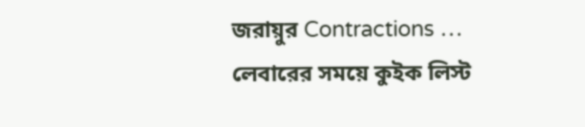জরায়ুর Contractions …
লেবারের সময়ে কুইক লিস্ট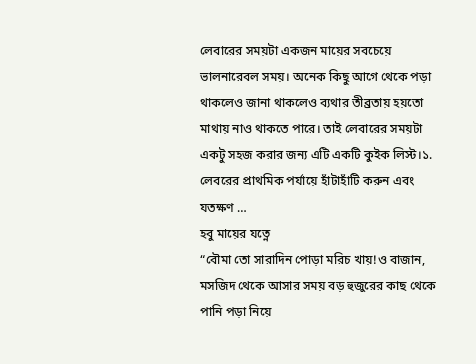লেবারের সময়টা একজন মায়ের সবচেয়ে ভালনারেবল সময়। অনেক কিছু আগে থেকে পড়া থাকলেও জানা থাকলেও ব্যথার তীব্রতায় হয়তো মাথায় নাও থাকতে পারে। তাই লেবারের সময়টা একটু সহজ করার জন্য এটি একটি কুইক লিস্ট।১. লেবরের প্রাথমিক পর্যায়ে হাঁটাহাঁটি করুন এবং যতক্ষণ …
হবু মায়ের যত্নে
“বৌমা তো সারাদিন পোড়া মরিচ খায়!ও বাজান, মসজিদ থেকে আসার সময় বড় হুজুরের কাছ থেকে পানি পড়া নিয়ে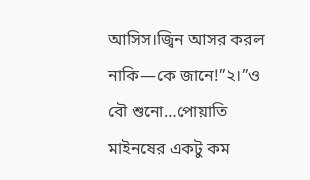আসিস।জ্বিন আসর করল নাকি—কে জানে!”২।”ও বৌ শুনো…পোয়াতি মাইনষের একটু কম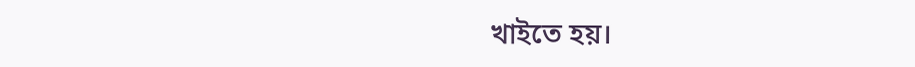খাইতে হয়।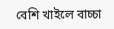বেশি খাইলে বাচ্চা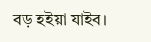বড় হইয়া যাইব।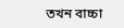তখন বাচ্চা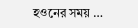হওনের সময় …